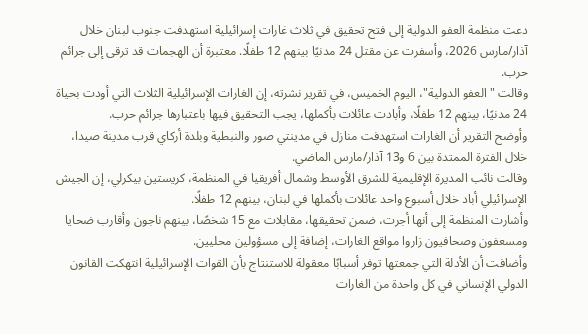دعت منظمة العفو الدولية إلى فتح تحقيق في ثلاث غارات إسرائيلية استهدفت جنوب لبنان خلال آذار/مارس 2026، وأسفرت عن مقتل 24 مدنيًا بينهم 12 طفلًا. معتبرة أن الهجمات قد ترقى إلى جرائم حرب.
وقالت "العفو الدولية"، اليوم الخميس، في تقرير نشرته، إن الغارات الإسرائيلية الثلاث التي أودت بحياة 24 مدنيًا، بينهم 12 طفلًا، وأبادت عائلات بأكملها، يجب التحقيق فيها باعتبارها جرائم حرب.
وأوضح التقرير أن الغارات استهدفت منازل في مدينتي صور والنبطية وبلدة أركاي قرب مدينة صيدا، خلال الفترة الممتدة بين 6 و13 آذار/مارس الماضي.
وقالت نائب المديرة الإقليمية للشرق الأوسط وشمال أفريقيا في المنظمة، كريستين بيكرلي، إن الجيش الإسرائيلي أباد خلال أسبوع واحد عائلات بأكملها في لبنان، بينهم 12 طفلًا.
وأشارت المنظمة إلى أنها أجرت، ضمن تحقيقها، مقابلات مع 15 شخصًا، بينهم ناجون وأقارب ضحايا ومسعفون وصحافيون زاروا مواقع الغارات، إضافة إلى مسؤولين محليين.
وأضافت أن الأدلة التي جمعتها توفر أسبابًا معقولة للاستنتاج بأن القوات الإسرائيلية انتهكت القانون الدولي الإنساني في كل واحدة من الغارات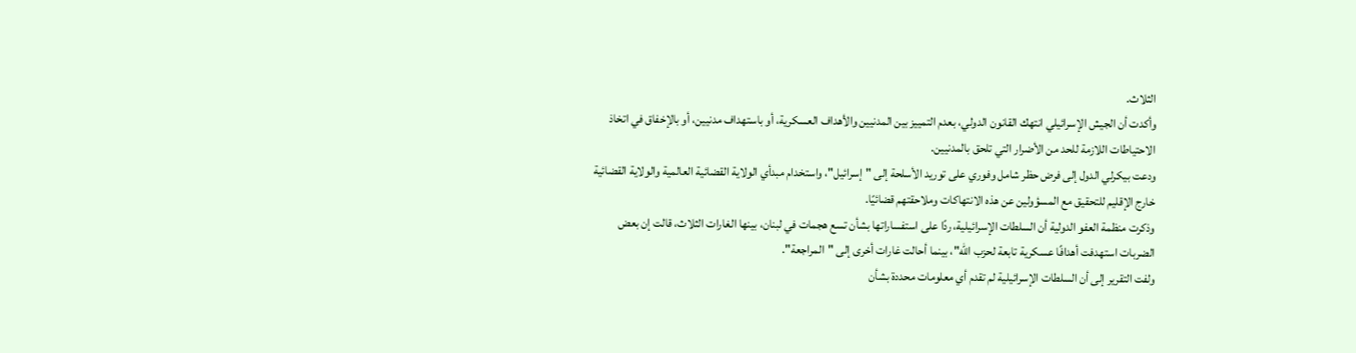الثلاث.
وأكدت أن الجيش الإسرائيلي انتهك القانون الدولي، بعدم التمييز بين المدنيين والأهداف العسكرية، أو باستهداف مدنيين، أو بالإخفاق في اتخاذ الاحتياطات اللازمة للحد من الأضرار التي تلحق بالمدنيين.
ودعت بيكرلي الدول إلى فرض حظر شامل وفوري على توريد الأسلحة إلى "إسرائيل"، واستخدام مبدأي الولاية القضائية العالمية والولاية القضائية خارج الإقليم للتحقيق مع المسؤولين عن هذه الانتهاكات وملاحقتهم قضائيًا.
وذكرت منظمة العفو الدولية أن السلطات الإسرائيلية، ردًا على استفساراتها بشأن تسع هجمات في لبنان، بينها الغارات الثلاث، قالت إن بعض الضربات استهدفت أهدافًا عسكرية تابعة لحزب الله"، بينما أحالت غارات أخرى إلى "المراجعة".
ولفت التقرير إلى أن السلطات الإسرائيلية لم تقدم أي معلومات محددة بشأن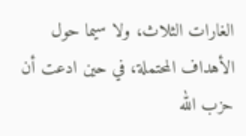الغارات الثلاث، ولا سيما حول الأهداف المحتملة، في حين ادعت أن حزب الله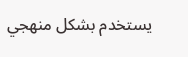يستخدم بشكل منهجي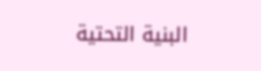البنية التحتية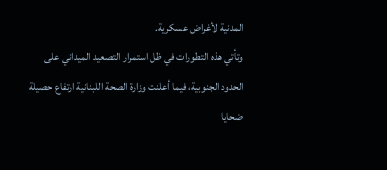المدنية لأغراض عسكرية.
وتأتي هذه التطورات في ظل استمرار التصعيد الميداني على الحدود الجنوبية، فيما أعلنت وزارة الصحة اللبنانية ارتفاع حصيلة ضحايا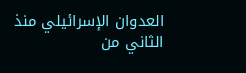العدوان الإسرائيلي منذ الثاني من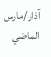آذار/مارس الماضي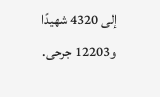إلى 4320 شهيدًا و12203 جرحى.